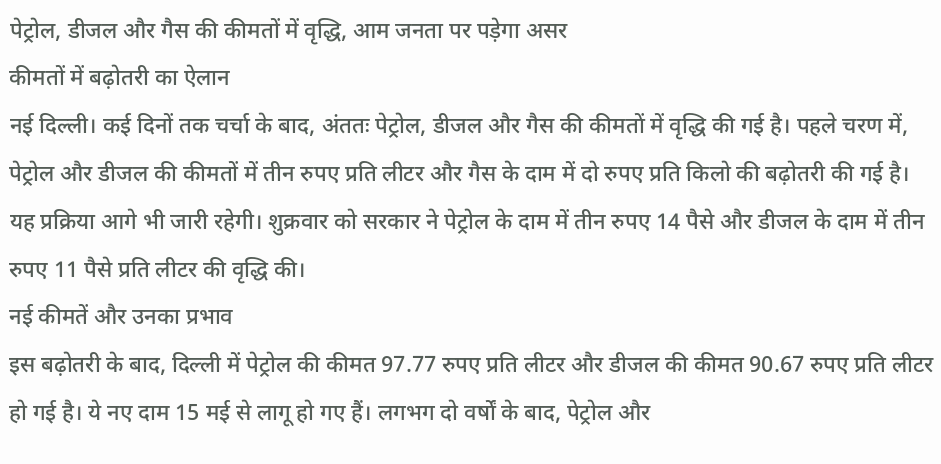पेट्रोल, डीजल और गैस की कीमतों में वृद्धि, आम जनता पर पड़ेगा असर
कीमतों में बढ़ोतरी का ऐलान
नई दिल्ली। कई दिनों तक चर्चा के बाद, अंततः पेट्रोल, डीजल और गैस की कीमतों में वृद्धि की गई है। पहले चरण में, पेट्रोल और डीजल की कीमतों में तीन रुपए प्रति लीटर और गैस के दाम में दो रुपए प्रति किलो की बढ़ोतरी की गई है। यह प्रक्रिया आगे भी जारी रहेगी। शुक्रवार को सरकार ने पेट्रोल के दाम में तीन रुपए 14 पैसे और डीजल के दाम में तीन रुपए 11 पैसे प्रति लीटर की वृद्धि की।
नई कीमतें और उनका प्रभाव
इस बढ़ोतरी के बाद, दिल्ली में पेट्रोल की कीमत 97.77 रुपए प्रति लीटर और डीजल की कीमत 90.67 रुपए प्रति लीटर हो गई है। ये नए दाम 15 मई से लागू हो गए हैं। लगभग दो वर्षों के बाद, पेट्रोल और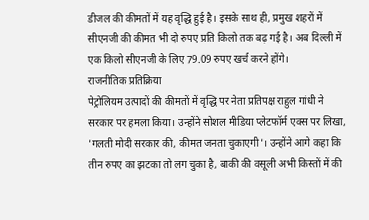डीजल की कीमतों में यह वृद्धि हुई है। इसके साथ ही, प्रमुख शहरों में सीएनजी की कीमत भी दो रुपए प्रति किलो तक बढ़ गई है। अब दिल्ली में एक किलो सीएनजी के लिए 79.09 रुपए खर्च करने होंगे।
राजनीतिक प्रतिक्रिया
पेट्रोलियम उत्पादों की कीमतों में वृद्धि पर नेता प्रतिपक्ष राहुल गांधी ने सरकार पर हमला किया। उन्होंने सोशल मीडिया प्लेटफॉर्म एक्स पर लिखा, 'गलती मोदी सरकार की, कीमत जनता चुकाएगी'। उन्होंने आगे कहा कि तीन रुपए का झटका तो लग चुका है, बाकी की वसूली अभी किस्तों में की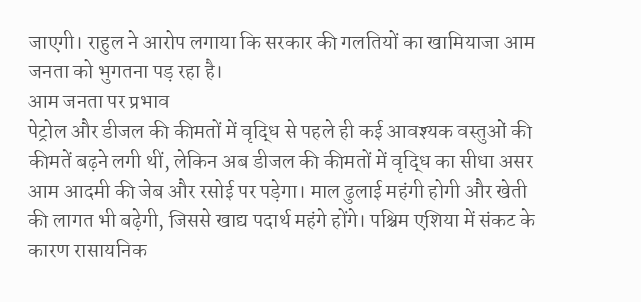जाएगी। राहुल ने आरोप लगाया कि सरकार की गलतियों का खामियाजा आम जनता को भुगतना पड़ रहा है।
आम जनता पर प्रभाव
पेट्रोल और डीजल की कीमतों में वृद्धि से पहले ही कई आवश्यक वस्तुओं की कीमतें बढ़ने लगी थीं, लेकिन अब डीजल की कीमतों में वृद्धि का सीधा असर आम आदमी की जेब और रसोई पर पड़ेगा। माल ढुलाई महंगी होगी और खेती की लागत भी बढ़ेगी, जिससे खाद्य पदार्थ महंगे होंगे। पश्चिम एशिया में संकट के कारण रासायनिक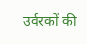उर्वरकों की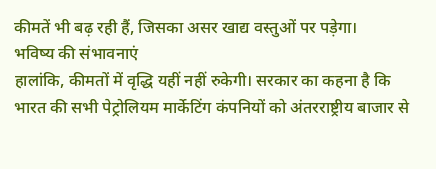कीमतें भी बढ़ रही हैं, जिसका असर खाद्य वस्तुओं पर पड़ेगा।
भविष्य की संभावनाएं
हालांकि, कीमतों में वृद्धि यहीं नहीं रुकेगी। सरकार का कहना है कि भारत की सभी पेट्रोलियम मार्केटिंग कंपनियों को अंतरराष्ट्रीय बाजार से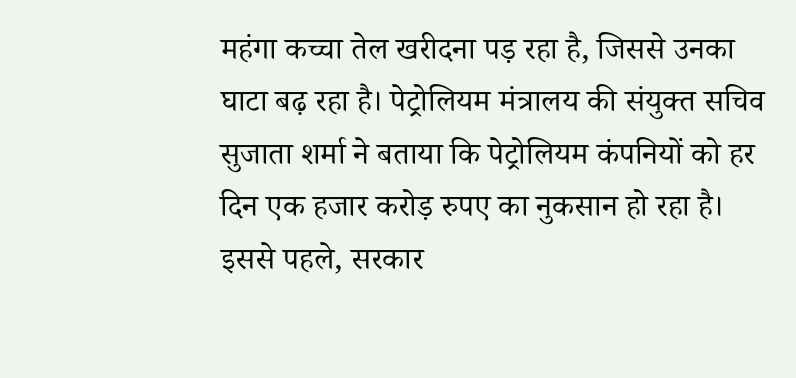महंगा कच्चा तेल खरीदना पड़ रहा है, जिससे उनका घाटा बढ़ रहा है। पेट्रोलियम मंत्रालय की संयुक्त सचिव सुजाता शर्मा ने बताया कि पेट्रोलियम कंपनियों को हर दिन एक हजार करोड़ रुपए का नुकसान हो रहा है। इससे पहले, सरकार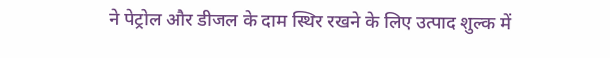ने पेट्रोल और डीजल के दाम स्थिर रखने के लिए उत्पाद शुल्क में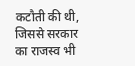कटौती की थी, जिससे सरकार का राजस्व भी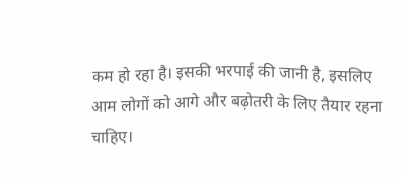कम हो रहा है। इसकी भरपाई की जानी है, इसलिए आम लोगों को आगे और बढ़ोतरी के लिए तैयार रहना चाहिए।